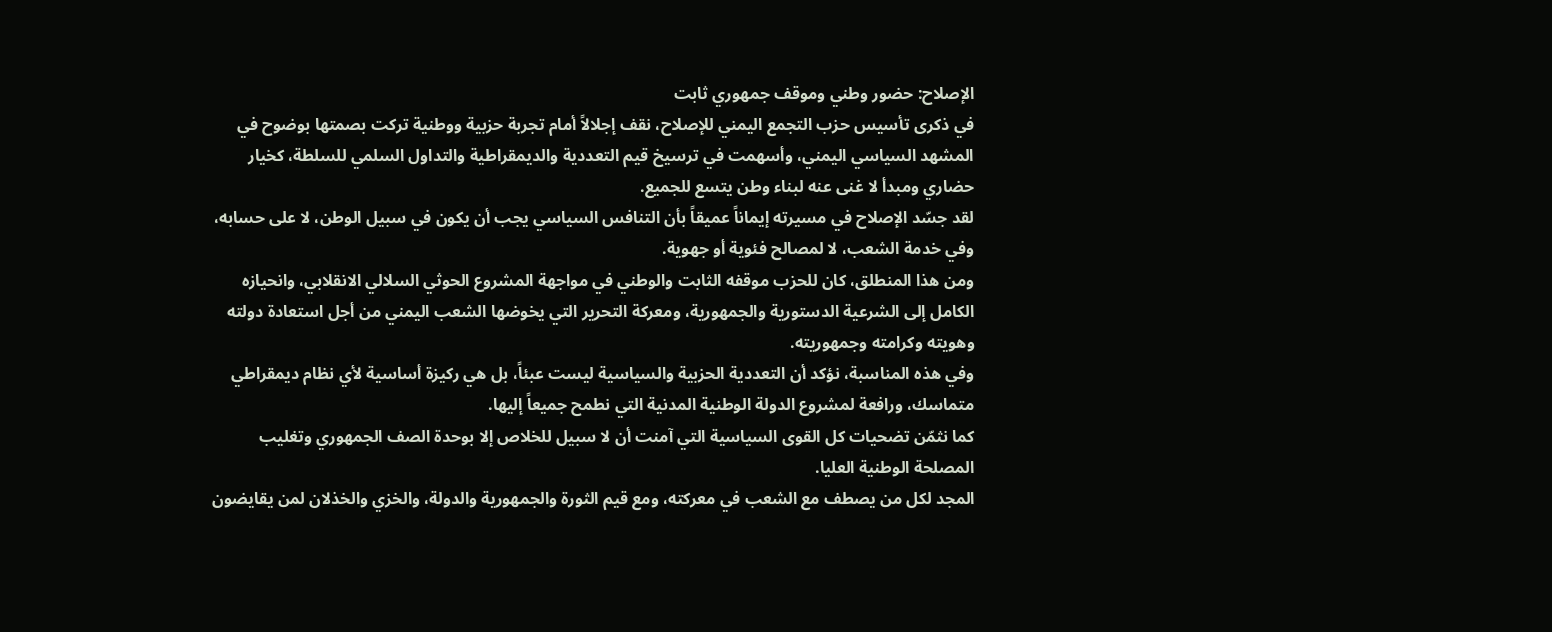الإصلاح: حضور وطني وموقف جمهوري ثابت
في ذكرى تأسيس حزب التجمع اليمني للإصلاح، نقف إجلالاً أمام تجربة حزبية ووطنية تركت بصمتها بوضوح في المشهد السياسي اليمني، وأسهمت في ترسيخ قيم التعددية والديمقراطية والتداول السلمي للسلطة، كخيار حضاري ومبدأ لا غنى عنه لبناء وطن يتسع للجميع.
لقد جسّد الإصلاح في مسيرته إيماناً عميقاً بأن التنافس السياسي يجب أن يكون في سبيل الوطن، لا على حسابه، وفي خدمة الشعب، لا لمصالح فئوية أو جهوية.
ومن هذا المنطلق، كان للحزب موقفه الثابت والوطني في مواجهة المشروع الحوثي السلالي الانقلابي، وانحيازه الكامل إلى الشرعية الدستورية والجمهورية، ومعركة التحرير التي يخوضها الشعب اليمني من أجل استعادة دولته وهويته وكرامته وجمهوريته.
وفي هذه المناسبة، نؤكد أن التعددية الحزبية والسياسية ليست عبئاً، بل هي ركيزة أساسية لأي نظام ديمقراطي متماسك، ورافعة لمشروع الدولة الوطنية المدنية التي نطمح جميعاً إليها.
كما نثمّن تضحيات كل القوى السياسية التي آمنت أن لا سبيل للخلاص إلا بوحدة الصف الجمهوري وتغليب المصلحة الوطنية العليا.
المجد لكل من يصطف مع الشعب في معركته، ومع قيم الثورة والجمهورية والدولة، والخزي والخذلان لمن يقايضون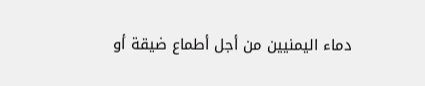دماء اليمنيين من أجل أطماع ضيقة أو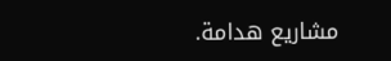مشاريع هدامة.